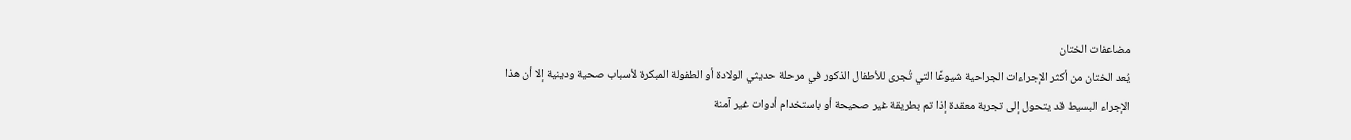مضاعفات الختان
يُعد الختان من أكثر الإجراءات الجراحية شيوعًا التي تُجرى للأطفال الذكور في مرحلة حديثي الولادة أو الطفولة المبكرة لأسباب صحية ودينية إلا أن هذا الإجراء البسيط قد يتحول إلى تجربة معقدة إذا تم بطريقة غير صحيحة أو باستخدام أدوات غير آمنة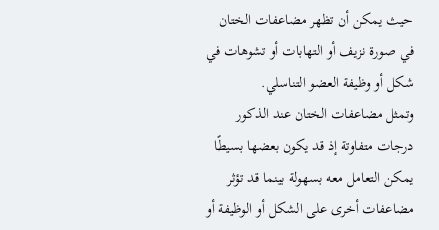حيث يمكن أن تظهر مضاعفات الختان في صورة نزيف أو التهابات أو تشوهات في شكل أو وظيفة العضو التناسلي.
وتمثل مضاعفات الختان عند الذكور درجات متفاوتة إذ قد يكون بعضها بسيطًا يمكن التعامل معه بسهولة بينما قد تؤثر مضاعفات أخرى على الشكل أو الوظيفة أو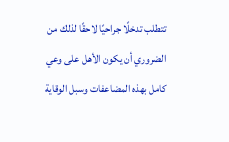تتطلب تدخلًا جراحيًا لاحقًا لذلك من الضروري أن يكون الأهل على وعي كامل بهذه المضاعفات وسبل الوقاية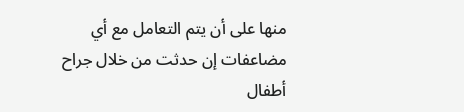منها على أن يتم التعامل مع أي مضاعفات إن حدثت من خلال جراح أطفال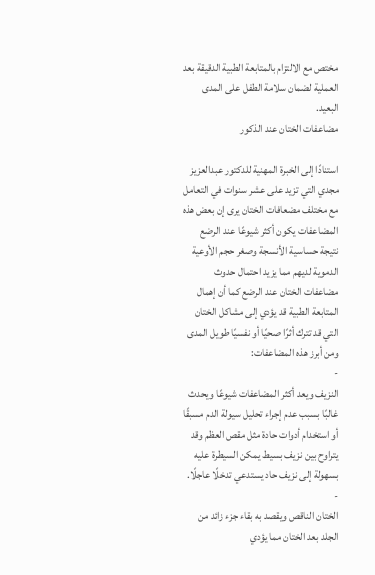مختص مع الالتزام بالمتابعة الطبية الدقيقة بعد العملية لضمان سلامة الطفل على المدى البعيد.
مضاعفات الختان عند الذكور

استنادًا إلى الخبرة المهنية للدكتور عبدالعزيز مجدي التي تزيد على عشر سنوات في التعامل مع مختلف مضعافات الختان يرى إن بعض هذه المضاعفات يكون أكثر شيوعًا عند الرضع نتيجة حساسية الأنسجة وصغر حجم الأوعية الدموية لديهم مما يزيد احتمال حدوث مضاعفات الختان عند الرضع كما أن إهمال المتابعة الطبية قد يؤدي إلى مشاكل الختان التي قد تترك أثرًا صحيًا أو نفسيًا طويل المدى ومن أبرز هذه المضاعفات:
-
النزيف ويعد أكثر المضاعفات شيوعًا ويحدث غالبًا بسبب عدم إجراء تحليل سيولة الدم مسبقًا أو استخدام أدوات حادة مثل مقص العظم وقد يتراوح بين نزيف بسيط يمكن السيطرة عليه بسهولة إلى نزيف حاد يستدعي تدخلًا عاجلًا.
-
الختان الناقص ويقصد به بقاء جزء زائد من الجلد بعد الختان مما يؤدي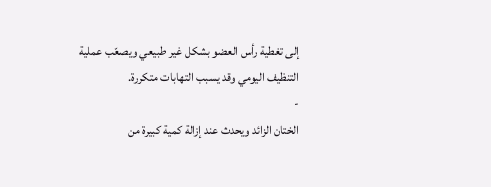إلى تغطية رأس العضو بشكل غير طبيعي ويصعّب عملية التنظيف اليومي وقد يسبب التهابات متكررة.
-
الختان الزائد ويحدث عند إزالة كمية كبيرة من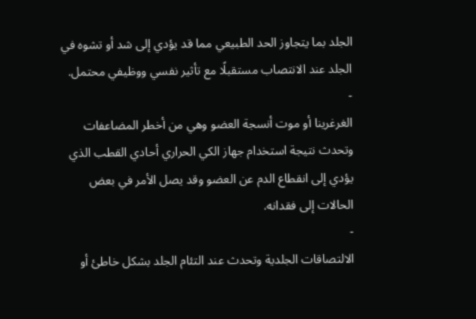الجلد بما يتجاوز الحد الطبيعي مما قد يؤدي إلى شد أو تشوه في الجلد عند الانتصاب مستقبلًا مع تأثير نفسي ووظيفي محتمل.
-
الغرغرينا أو موت أنسجة العضو وهي من أخطر المضاعفات وتحدث نتيجة استخدام جهاز الكي الحراري أحادي القطب الذي يؤدي إلى انقطاع الدم عن العضو وقد يصل الأمر في بعض الحالات إلى فقدانه.
-
الالتصاقات الجلدية وتحدث عند التئام الجلد بشكل خاطئ أو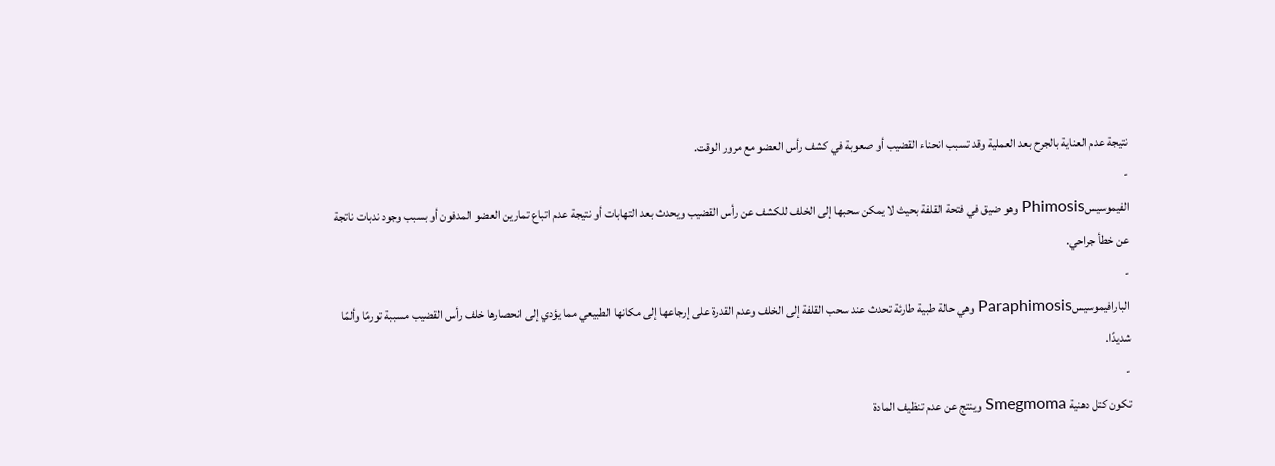نتيجة عدم العناية بالجرح بعد العملية وقد تسبب انحناء القضيب أو صعوبة في كشف رأس العضو مع مرور الوقت.
-
الفيموسيسPhimosis وهو ضيق في فتحة القلفة بحيث لا يمكن سحبها إلى الخلف للكشف عن رأس القضيب ويحدث بعد التهابات أو نتيجة عدم اتباع تمارين العضو المدفون أو بسبب وجود ندبات ناتجة عن خطأ جراحي.
-
البارافيموسيسParaphimosis وهي حالة طبية طارئة تحدث عند سحب القلفة إلى الخلف وعدم القدرة على إرجاعها إلى مكانها الطبيعي مما يؤدي إلى انحصارها خلف رأس القضيب مسببة تورمًا وألمًا شديدًا.
-
تكون كتل دهنية Smegmoma وينتج عن عدم تنظيف المادة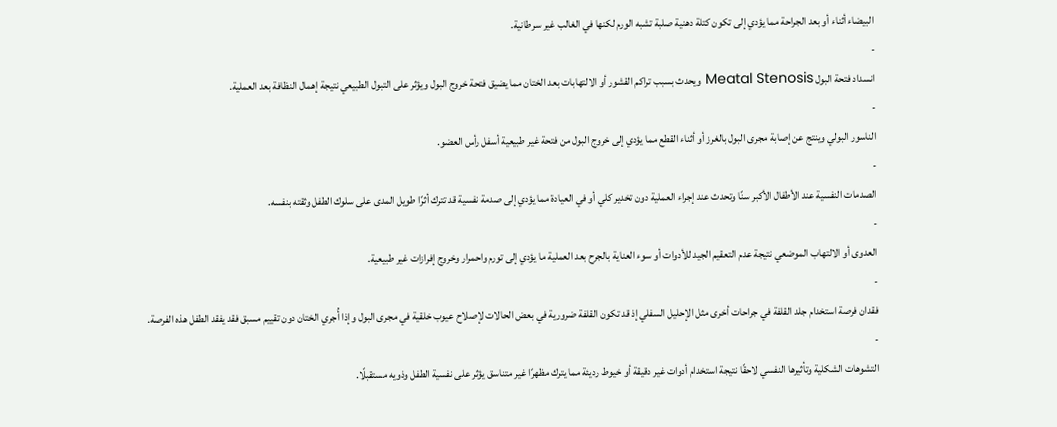البيضاء أثناء أو بعد الجراحة مما يؤدي إلى تكون كتلة دهنية صلبة تشبه الورم لكنها في الغالب غير سرطانية.
-
انسداد فتحة البول Meatal Stenosis ويحدث بسبب تراكم القشور أو الالتهابات بعد الختان مما يضيق فتحة خروج البول ويؤثر على التبول الطبيعي نتيجة إهمال النظافة بعد العملية.
-
الناسور البولي وينتج عن إصابة مجرى البول بالغرز أو أثناء القطع مما يؤدي إلى خروج البول من فتحة غير طبيعية أسفل رأس العضو.
-
الصدمات النفسية عند الأطفال الأكبر سنًا وتحدث عند إجراء العملية دون تخدير كلي أو في العيادة مما يؤدي إلى صدمة نفسية قد تترك أثرًا طويل المدى على سلوك الطفل وثقته بنفسه.
-
العدوى أو الالتهاب الموضعي نتيجة عدم التعقيم الجيد للأدوات أو سوء العناية بالجرح بعد العملية ما يؤدي إلى تورم واحمرار وخروج إفرازات غير طبيعية.
-
فقدان فرصة استخدام جلد القلفة في جراحات أخرى مثل الإحليل السفلي إذ قد تكون القلفة ضرورية في بعض الحالات لإصلاح عيوب خلقية في مجرى البول وإذا أُجري الختان دون تقييم مسبق فقد يفقد الطفل هذه الفرصة.
-
التشوهات الشكلية وتأثيرها النفسي لاحقًا نتيجة استخدام أدوات غير دقيقة أو خيوط رديئة مما يترك مظهرًا غير متناسق يؤثر على نفسية الطفل وذويه مستقبلًا.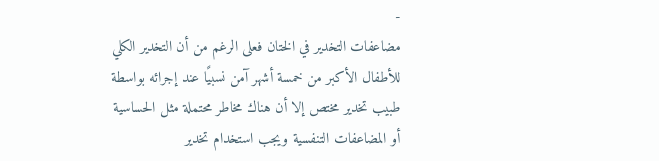-
مضاعفات التخدير في الختان فعلى الرغم من أن التخدير الكلي للأطفال الأكبر من خمسة أشهر آمن نسبيًا عند إجرائه بواسطة طبيب تخدير مختص إلا أن هناك مخاطر محتملة مثل الحساسية أو المضاعفات التنفسية ويجب استخدام تخدير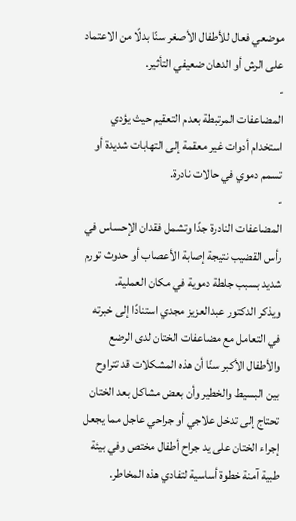موضعي فعال للأطفال الأصغر سنًا بدلًا من الاعتماد على الرش أو الدهان ضعيفي التأثير.
-
المضاعفات المرتبطة بعدم التعقيم حيث يؤدي استخدام أدوات غير معقمة إلى التهابات شديدة أو تسمم دموي في حالات نادرة.
-
المضاعفات النادرة جدًا وتشمل فقدان الإحساس في رأس القضيب نتيجة إصابة الأعصاب أو حدوث تورم شديد بسبب جلطة دموية في مكان العملية.
ويذكر الدكتور عبدالعزيز مجدي استنادًا إلى خبرته في التعامل مع مضاعفات الختان لدى الرضع والأطفال الأكبر سنًا أن هذه المشكلات قد تتراوح بين البسيط والخطير وأن بعض مشاكل بعد الختان تحتاج إلى تدخل علاجي أو جراحي عاجل مما يجعل إجراء الختان على يد جراح أطفال مختص وفي بيئة طبية آمنة خطوة أساسية لتفادي هذه المخاطر.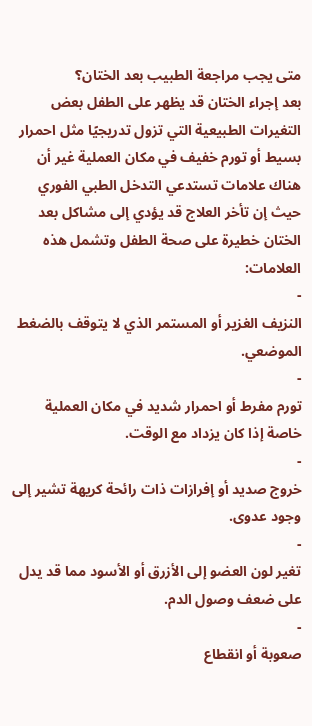متى يجب مراجعة الطبيب بعد الختان؟
بعد إجراء الختان قد يظهر على الطفل بعض التغيرات الطبيعية التي تزول تدريجيًا مثل احمرار بسيط أو تورم خفيف في مكان العملية غير أن هناك علامات تستدعي التدخل الطبي الفوري حيث إن تأخر العلاج قد يؤدي إلى مشاكل بعد الختان خطيرة على صحة الطفل وتشمل هذه العلامات:
-
النزيف الغزير أو المستمر الذي لا يتوقف بالضغط الموضعي.
-
تورم مفرط أو احمرار شديد في مكان العملية خاصة إذا كان يزداد مع الوقت.
-
خروج صديد أو إفرازات ذات رائحة كريهة تشير إلى وجود عدوى.
-
تغير لون العضو إلى الأزرق أو الأسود مما قد يدل على ضعف وصول الدم.
-
صعوبة أو انقطاع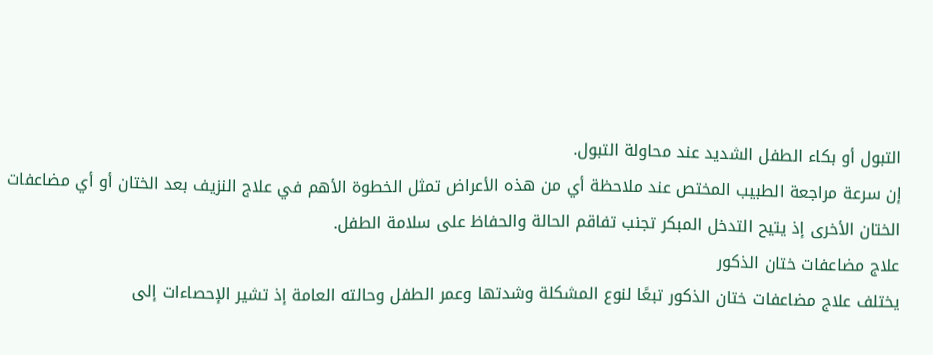التبول أو بكاء الطفل الشديد عند محاولة التبول.
إن سرعة مراجعة الطبيب المختص عند ملاحظة أي من هذه الأعراض تمثل الخطوة الأهم في علاج النزيف بعد الختان أو أي مضاعفات الختان الأخرى إذ يتيح التدخل المبكر تجنب تفاقم الحالة والحفاظ على سلامة الطفل.
علاج مضاعفات ختان الذكور
يختلف علاج مضاعفات ختان الذكور تبعًا لنوع المشكلة وشدتها وعمر الطفل وحالته العامة إذ تشير الإحصاءات إلى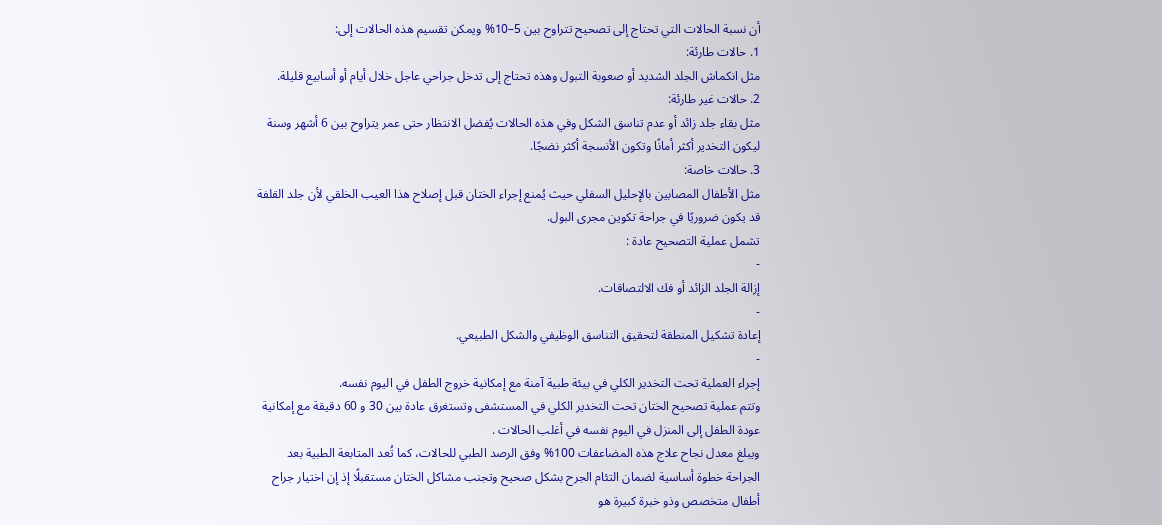أن نسبة الحالات التي تحتاج إلى تصحيح تتراوح بين 5–10% ويمكن تقسيم هذه الحالات إلى:
1. حالات طارئة:
مثل انكماش الجلد الشديد أو صعوبة التبول وهذه تحتاج إلى تدخل جراحي عاجل خلال أيام أو أسابيع قليلة.
2. حالات غير طارئة:
مثل بقاء جلد زائد أو عدم تناسق الشكل وفي هذه الحالات يُفضل الانتظار حتى عمر يتراوح بين 6 أشهر وسنة ليكون التخدير أكثر أمانًا وتكون الأنسجة أكثر نضجًا.
3. حالات خاصة:
مثل الأطفال المصابين بالإحليل السفلي حيث يُمنع إجراء الختان قبل إصلاح هذا العيب الخلقي لأن جلد القلفة قد يكون ضروريًا في جراحة تكوين مجرى البول.
تشمل عملية التصحيح عادة :
-
إزالة الجلد الزائد أو فك الالتصاقات.
-
إعادة تشكيل المنطقة لتحقيق التناسق الوظيفي والشكل الطبيعي.
-
إجراء العملية تحت التخدير الكلي في بيئة طبية آمنة مع إمكانية خروج الطفل في اليوم نفسه.
وتتم عملية تصحيح الختان تحت التخدير الكلي في المستشفى وتستغرق عادة بين 30 و 60 دقيقة مع إمكانية عودة الطفل إلى المنزل في اليوم نفسه في أغلب الحالات .
ويبلغ معدل نجاح علاج هذه المضاعفات 100% وفق الرصد الطبي للحالات، كما تُعد المتابعة الطبية بعد الجراحة خطوة أساسية لضمان التئام الجرح بشكل صحيح وتجنب مشاكل الختان مستقبلًا إذ إن اختيار جراح أطفال متخصص وذو خبرة كبيرة هو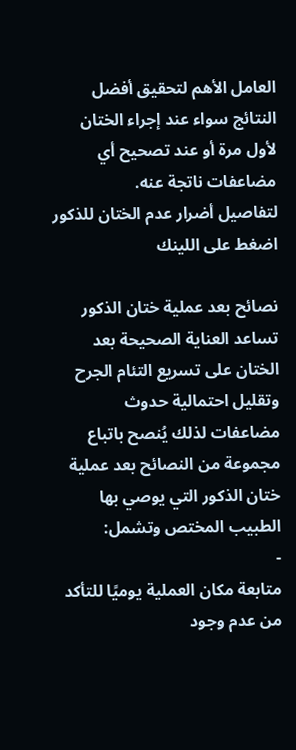العامل الأهم لتحقيق أفضل النتائج سواء عند إجراء الختان لأول مرة أو عند تصحيح أي مضاعفات ناتجة عنه.
لتفاصيل أضرار عدم الختان للذكور اضغط على اللينك

نصائح بعد عملية ختان الذكور
تساعد العناية الصحيحة بعد الختان على تسريع التئام الجرح وتقليل احتمالية حدوث مضاعفات لذلك يُنصح باتباع مجموعة من النصائح بعد عملية ختان الذكور التي يوصي بها الطبيب المختص وتشمل:
-
متابعة مكان العملية يوميًا للتأكد من عدم وجود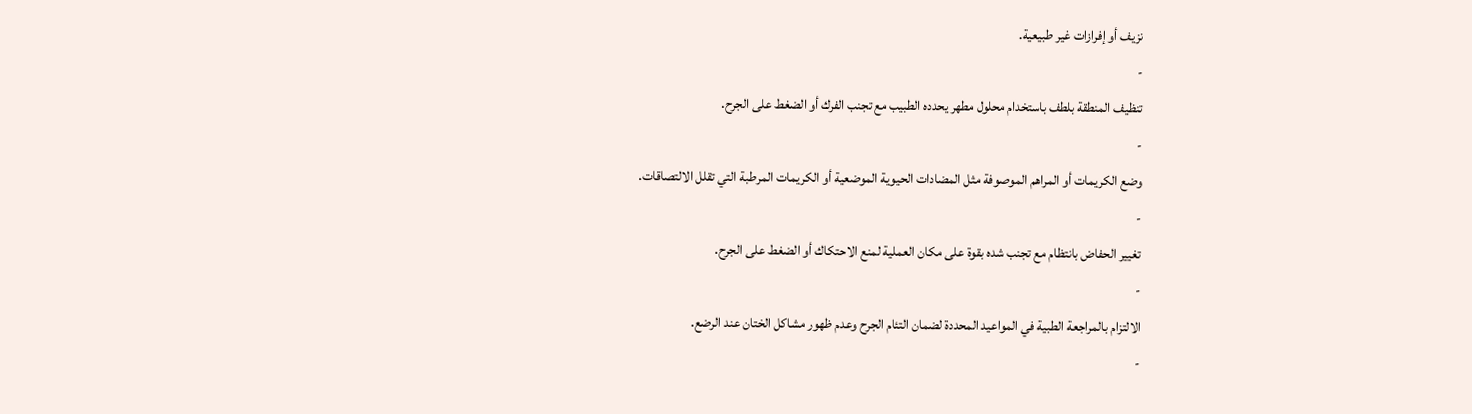نزيف أو إفرازات غير طبيعية.
-
تنظيف المنطقة بلطف باستخدام محلول مطهر يحدده الطبيب مع تجنب الفرك أو الضغط على الجرح.
-
وضع الكريمات أو المراهم الموصوفة مثل المضادات الحيوية الموضعية أو الكريمات المرطبة التي تقلل الالتصاقات.
-
تغيير الحفاض بانتظام مع تجنب شده بقوة على مكان العملية لمنع الاحتكاك أو الضغط على الجرح.
-
الالتزام بالمراجعة الطبية في المواعيد المحددة لضمان التئام الجرح وعدم ظهور مشاكل الختان عند الرضع.
-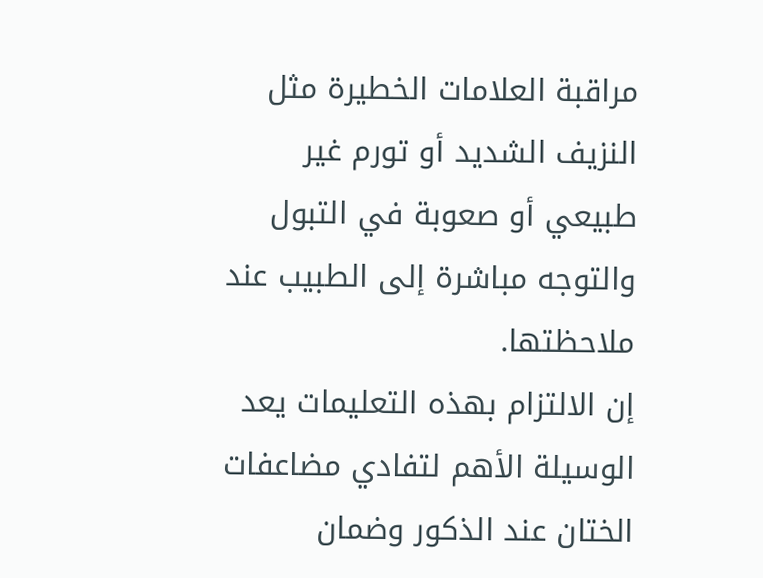مراقبة العلامات الخطيرة مثل النزيف الشديد أو تورم غير طبيعي أو صعوبة في التبول والتوجه مباشرة إلى الطبيب عند ملاحظتها.
إن الالتزام بهذه التعليمات يعد الوسيلة الأهم لتفادي مضاعفات الختان عند الذكور وضمان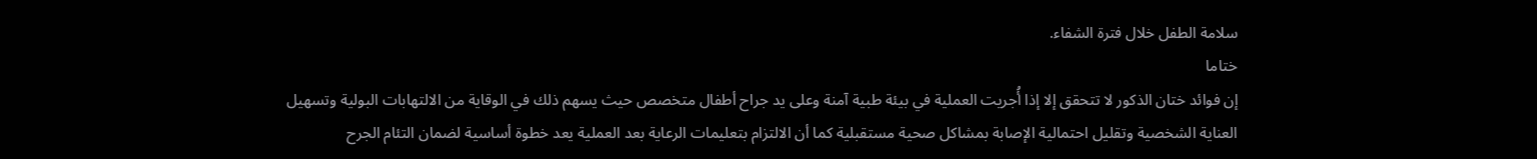سلامة الطفل خلال فترة الشفاء.
ختاما
إن فوائد ختان الذكور لا تتحقق إلا إذا أُجريت العملية في بيئة طبية آمنة وعلى يد جراح أطفال متخصص حيث يسهم ذلك في الوقاية من الالتهابات البولية وتسهيل العناية الشخصية وتقليل احتمالية الإصابة بمشاكل صحية مستقبلية كما أن الالتزام بتعليمات الرعاية بعد العملية يعد خطوة أساسية لضمان التئام الجرح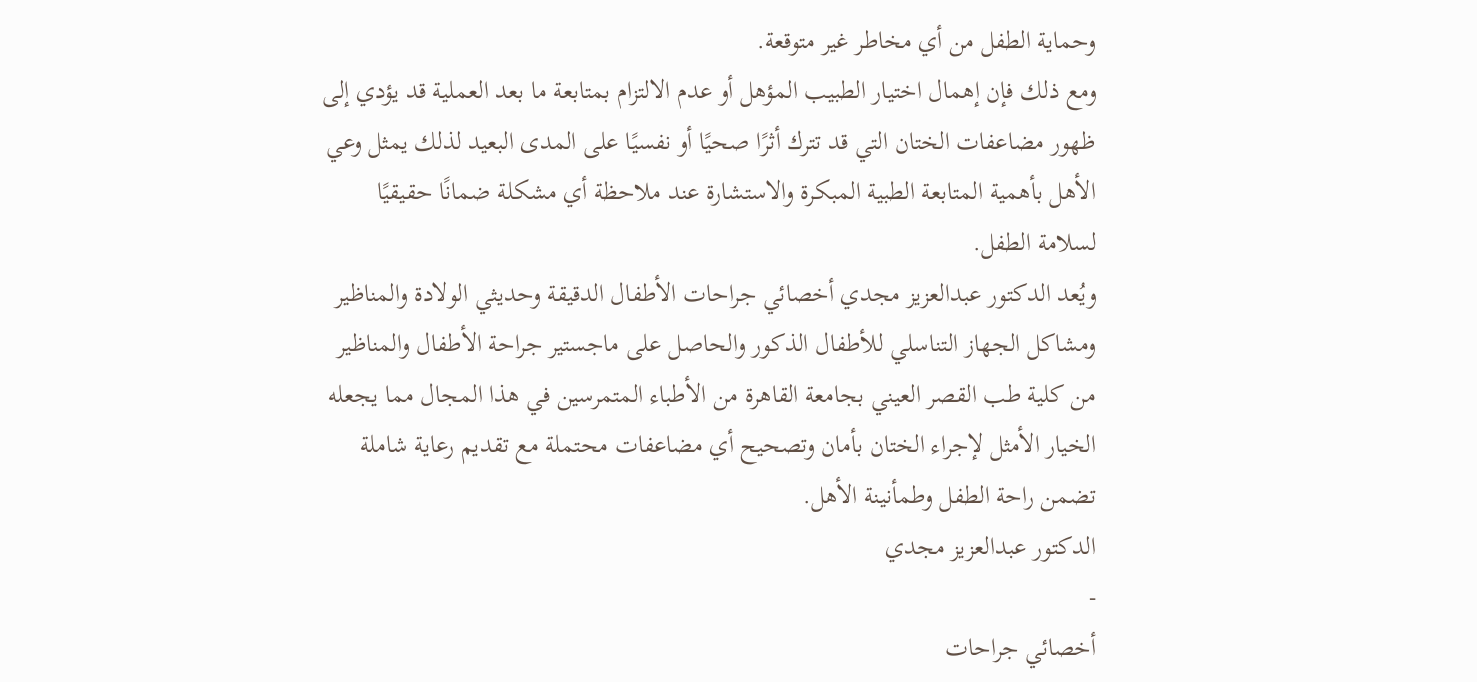وحماية الطفل من أي مخاطر غير متوقعة.
ومع ذلك فإن إهمال اختيار الطبيب المؤهل أو عدم الالتزام بمتابعة ما بعد العملية قد يؤدي إلى ظهور مضاعفات الختان التي قد تترك أثرًا صحيًا أو نفسيًا على المدى البعيد لذلك يمثل وعي الأهل بأهمية المتابعة الطبية المبكرة والاستشارة عند ملاحظة أي مشكلة ضمانًا حقيقيًا لسلامة الطفل.
ويُعد الدكتور عبدالعزيز مجدي أخصائي جراحات الأطفال الدقيقة وحديثي الولادة والمناظير ومشاكل الجهاز التناسلي للأطفال الذكور والحاصل على ماجستير جراحة الأطفال والمناظير من كلية طب القصر العيني بجامعة القاهرة من الأطباء المتمرسين في هذا المجال مما يجعله الخيار الأمثل لإجراء الختان بأمان وتصحيح أي مضاعفات محتملة مع تقديم رعاية شاملة تضمن راحة الطفل وطمأنينة الأهل.
الدكتور عبدالعزيز مجدي
-
أخصائي جراحات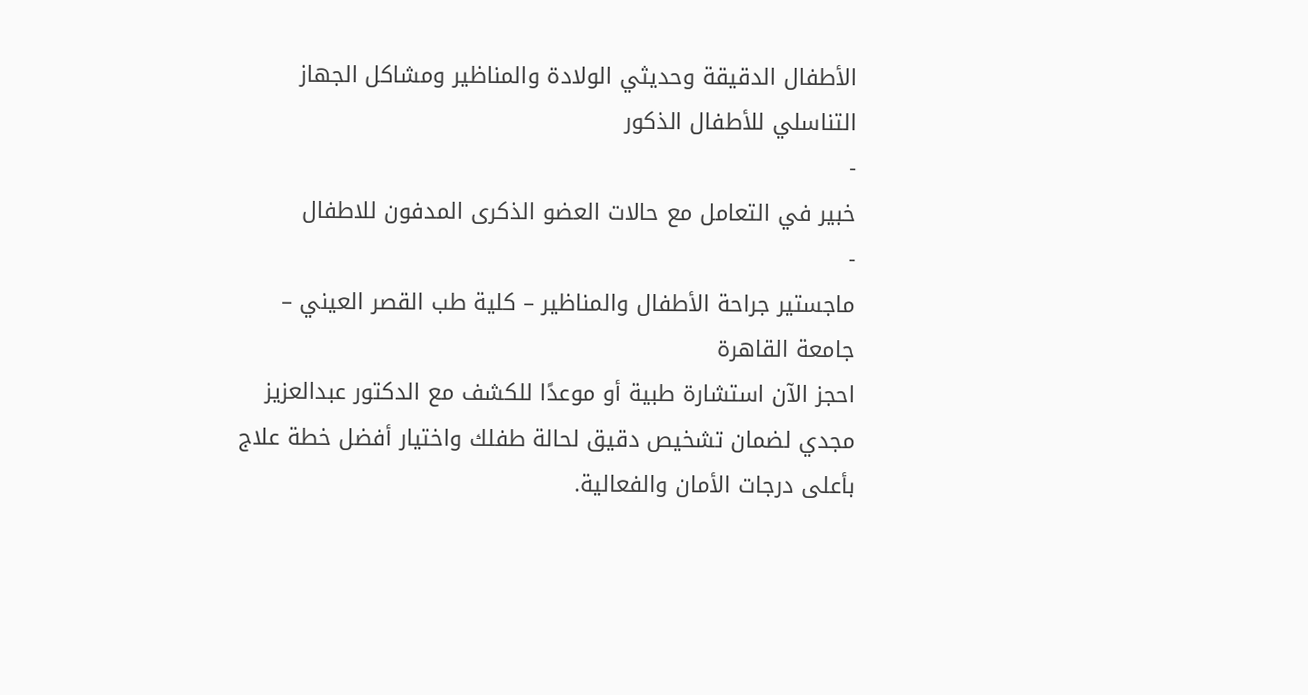الأطفال الدقيقة وحديثي الولادة والمناظير ومشاكل الجهاز التناسلي للأطفال الذكور
-
خبير في التعامل مع حالات العضو الذكرى المدفون للاطفال
-
ماجستير جراحة الأطفال والمناظير – كلية طب القصر العيني – جامعة القاهرة
احجز الآن استشارة طبية أو موعدًا للكشف مع الدكتور عبدالعزيز مجدي لضمان تشخيص دقيق لحالة طفلك واختيار أفضل خطة علاج بأعلى درجات الأمان والفعالية.